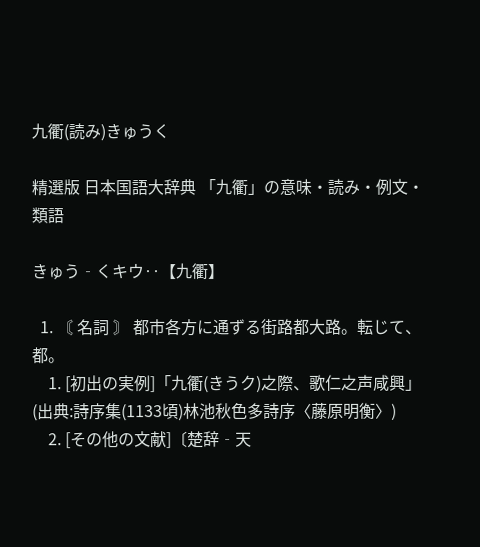九衢(読み)きゅうく

精選版 日本国語大辞典 「九衢」の意味・読み・例文・類語

きゅう‐くキウ‥【九衢】

  1. 〘 名詞 〙 都市各方に通ずる街路都大路。転じて、都。
    1. [初出の実例]「九衢(きうク)之際、歌仁之声咸興」(出典:詩序集(1133頃)林池秋色多詩序〈藤原明衡〉)
    2. [その他の文献]〔楚辞‐天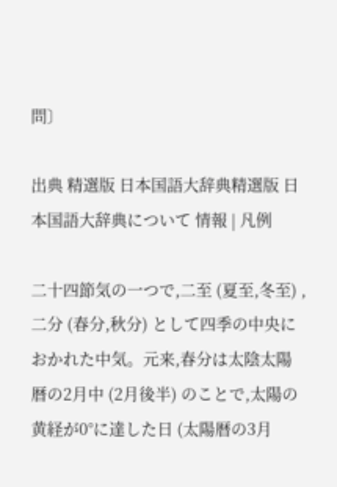問〕

出典 精選版 日本国語大辞典精選版 日本国語大辞典について 情報 | 凡例

二十四節気の一つで,二至 (夏至,冬至) ,二分 (春分,秋分) として四季の中央におかれた中気。元来,春分は太陰太陽暦の2月中 (2月後半) のことで,太陽の黄経が0°に達した日 (太陽暦の3月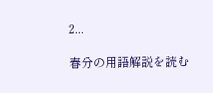2...

春分の用語解説を読む